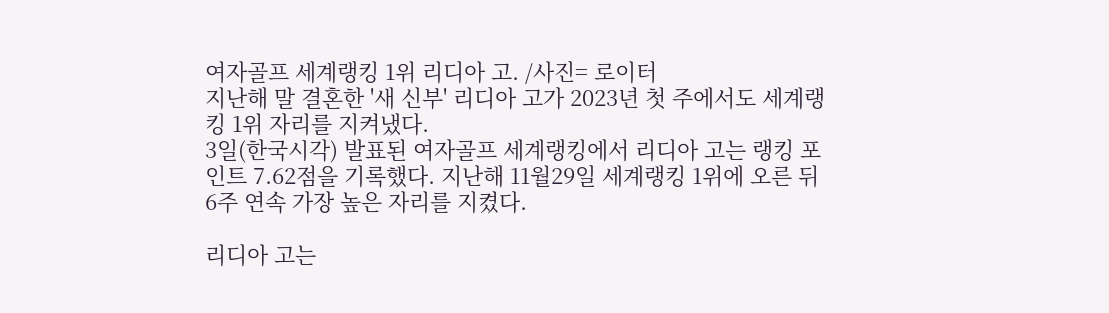여자골프 세계랭킹 1위 리디아 고. /사진= 로이터
지난해 말 결혼한 '새 신부' 리디아 고가 2023년 첫 주에서도 세계랭킹 1위 자리를 지켜냈다.
3일(한국시각) 발표된 여자골프 세계랭킹에서 리디아 고는 랭킹 포인트 7.62점을 기록했다. 지난해 11월29일 세계랭킹 1위에 오른 뒤 6주 연속 가장 높은 자리를 지켰다.

리디아 고는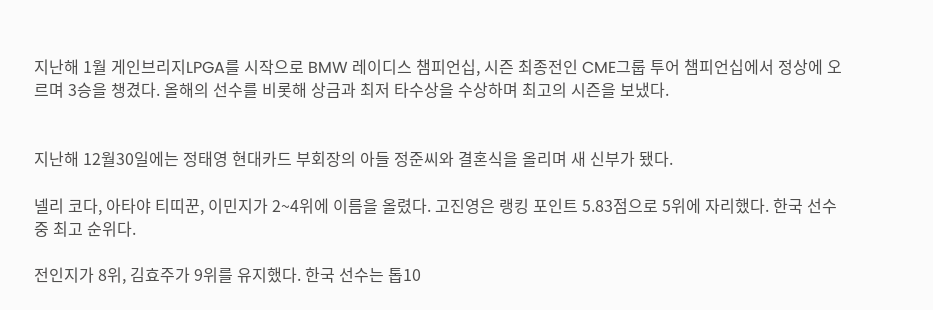지난해 1월 게인브리지LPGA를 시작으로 BMW 레이디스 챔피언십, 시즌 최종전인 CME그룹 투어 챔피언십에서 정상에 오르며 3승을 챙겼다. 올해의 선수를 비롯해 상금과 최저 타수상을 수상하며 최고의 시즌을 보냈다.


지난해 12월30일에는 정태영 현대카드 부회장의 아들 정준씨와 결혼식을 올리며 새 신부가 됐다.

넬리 코다, 아타야 티띠꾼, 이민지가 2~4위에 이름을 올렸다. 고진영은 랭킹 포인트 5.83점으로 5위에 자리했다. 한국 선수 중 최고 순위다.

전인지가 8위, 김효주가 9위를 유지했다. 한국 선수는 톱10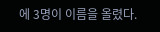에 3명이 이름을 올렸다.